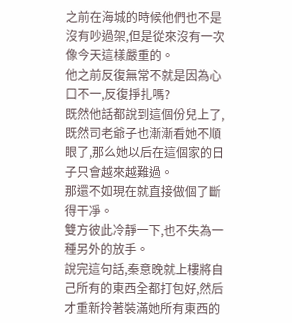之前在海城的時候他們也不是沒有吵過架,但是從來沒有一次像今天這樣嚴重的。
他之前反復無常不就是因為心口不一,反復掙扎嗎?
既然他話都說到這個份兒上了,既然司老爺子也漸漸看她不順眼了,那么她以后在這個家的日子只會越來越難過。
那還不如現在就直接做個了斷得干凈。
雙方彼此冷靜一下,也不失為一種另外的放手。
說完這句話,秦意晚就上樓將自己所有的東西全都打包好,然后才重新拎著裝滿她所有東西的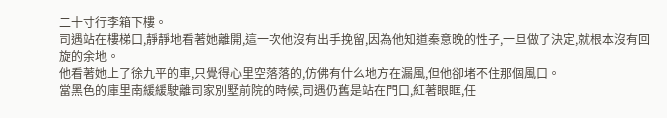二十寸行李箱下樓。
司遇站在樓梯口,靜靜地看著她離開,這一次他沒有出手挽留,因為他知道秦意晚的性子,一旦做了決定,就根本沒有回旋的余地。
他看著她上了徐九平的車,只覺得心里空落落的,仿佛有什么地方在漏風,但他卻堵不住那個風口。
當黑色的庫里南緩緩駛離司家別墅前院的時候,司遇仍舊是站在門口,紅著眼眶,任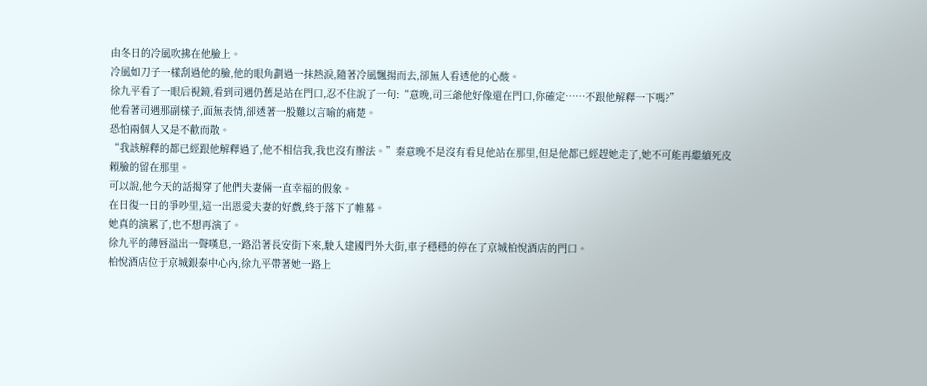由冬日的冷風吹拂在他臉上。
冷風如刀子一樣刮過他的臉,他的眼角劃過一抹熱淚,隨著冷風飄揚而去,卻無人看透他的心酸。
徐九平看了一眼后視鏡,看到司遇仍舊是站在門口,忍不住說了一句:“意晚,司三爺他好像還在門口,你確定……不跟他解釋一下嗎?”
他看著司遇那副樣子,面無表情,卻透著一股難以言喻的痛楚。
恐怕兩個人又是不歡而散。
“我該解釋的都已經跟他解釋過了,他不相信我,我也沒有辦法。”秦意晚不是沒有看見他站在那里,但是他都已經趕她走了,她不可能再繼續死皮賴臉的留在那里。
可以說,他今天的話揭穿了他們夫妻倆一直幸福的假象。
在日復一日的爭吵里,這一出恩愛夫妻的好戲,終于落下了帷幕。
她真的演累了,也不想再演了。
徐九平的薄唇溢出一聲嘆息,一路沿著長安街下來,駛入建國門外大街,車子穩穩的停在了京城柏悅酒店的門口。
柏悅酒店位于京城銀泰中心內,徐九平帶著她一路上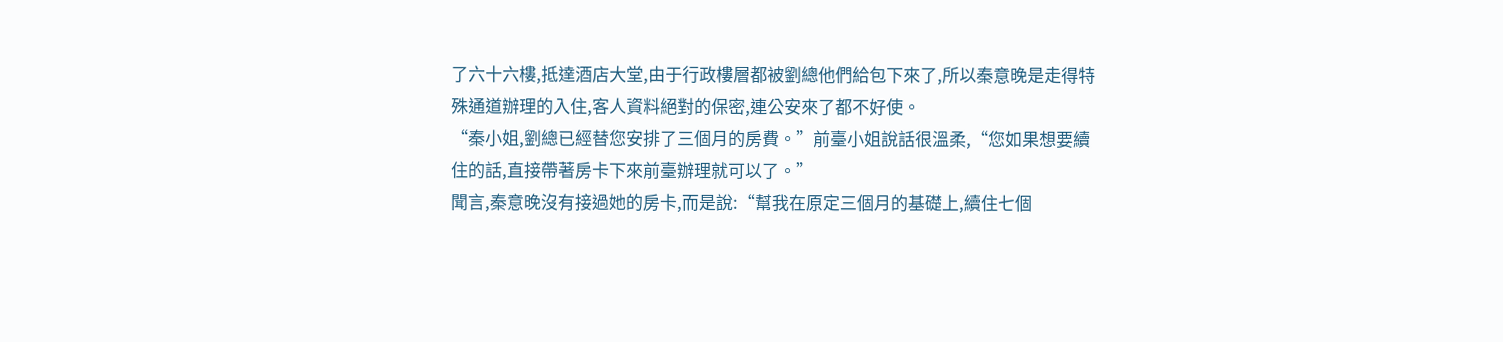了六十六樓,抵達酒店大堂,由于行政樓層都被劉總他們給包下來了,所以秦意晚是走得特殊通道辦理的入住,客人資料絕對的保密,連公安來了都不好使。
“秦小姐,劉總已經替您安排了三個月的房費。”前臺小姐說話很溫柔,“您如果想要續住的話,直接帶著房卡下來前臺辦理就可以了。”
聞言,秦意晚沒有接過她的房卡,而是說:“幫我在原定三個月的基礎上,續住七個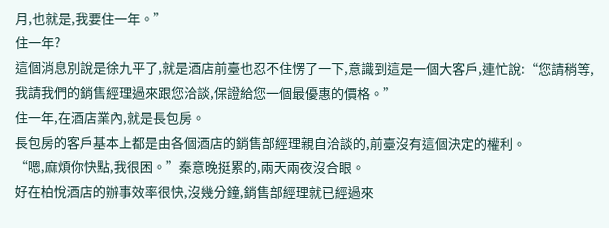月,也就是,我要住一年。”
住一年?
這個消息別說是徐九平了,就是酒店前臺也忍不住愣了一下,意識到這是一個大客戶,連忙說:“您請稍等,我請我們的銷售經理過來跟您洽談,保證給您一個最優惠的價格。”
住一年,在酒店業內,就是長包房。
長包房的客戶基本上都是由各個酒店的銷售部經理親自洽談的,前臺沒有這個決定的權利。
“嗯,麻煩你快點,我很困。”秦意晚挺累的,兩天兩夜沒合眼。
好在柏悅酒店的辦事效率很快,沒幾分鐘,銷售部經理就已經過來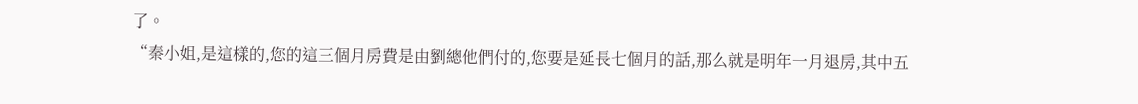了。
“秦小姐,是這樣的,您的這三個月房費是由劉總他們付的,您要是延長七個月的話,那么就是明年一月退房,其中五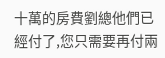十萬的房費劉總他們已經付了,您只需要再付兩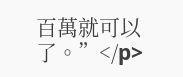百萬就可以了。”</p>